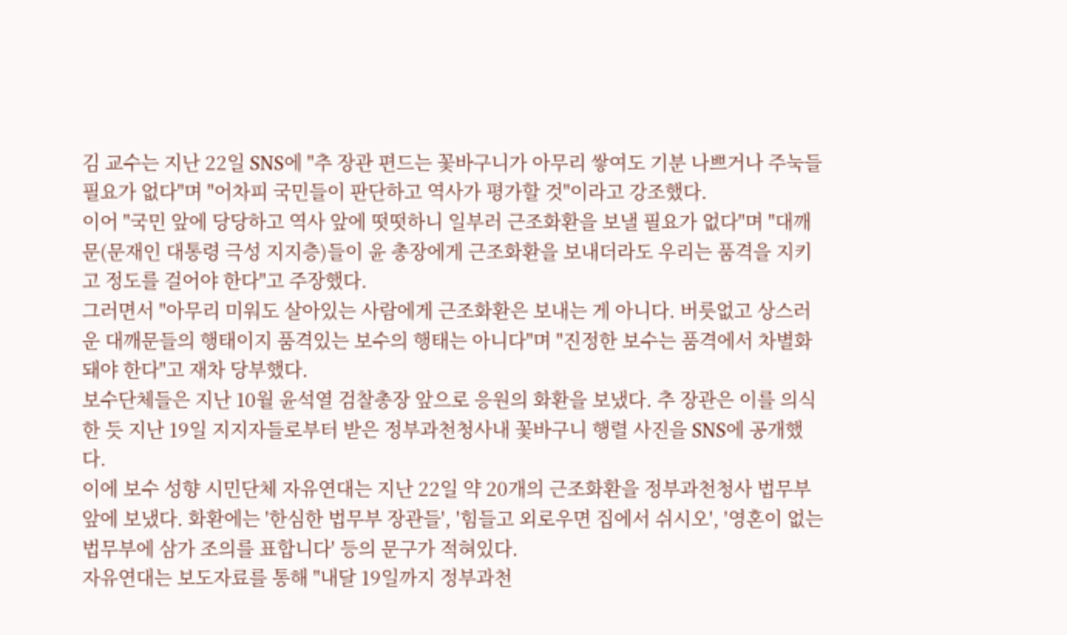김 교수는 지난 22일 SNS에 "추 장관 편드는 꽃바구니가 아무리 쌓여도 기분 나쁘거나 주눅들 필요가 없다"며 "어차피 국민들이 판단하고 역사가 평가할 것"이라고 강조했다.
이어 "국민 앞에 당당하고 역사 앞에 떳떳하니 일부러 근조화환을 보낼 필요가 없다"며 "대깨문(문재인 대통령 극성 지지층)들이 윤 총장에게 근조화환을 보내더라도 우리는 품격을 지키고 정도를 걸어야 한다"고 주장했다.
그러면서 "아무리 미워도 살아있는 사람에게 근조화환은 보내는 게 아니다. 버릇없고 상스러운 대깨문들의 행태이지 품격있는 보수의 행태는 아니다"며 "진정한 보수는 품격에서 차별화돼야 한다"고 재차 당부했다.
보수단체들은 지난 10월 윤석열 검찰총장 앞으로 응원의 화환을 보냈다. 추 장관은 이를 의식한 듯 지난 19일 지지자들로부터 받은 정부과천청사내 꽃바구니 행렬 사진을 SNS에 공개했다.
이에 보수 성향 시민단체 자유연대는 지난 22일 약 20개의 근조화환을 정부과천청사 법무부 앞에 보냈다. 화환에는 '한심한 법무부 장관들', '힘들고 외로우면 집에서 쉬시오', '영혼이 없는 법무부에 삼가 조의를 표합니다' 등의 문구가 적혀있다.
자유연대는 보도자료를 통해 "내달 19일까지 정부과천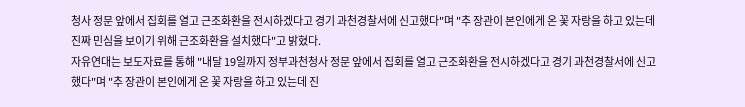청사 정문 앞에서 집회를 열고 근조화환을 전시하겠다고 경기 과천경찰서에 신고했다"며 "추 장관이 본인에게 온 꽃 자랑을 하고 있는데 진짜 민심을 보이기 위해 근조화환을 설치했다"고 밝혔다.
자유연대는 보도자료를 통해 "내달 19일까지 정부과천청사 정문 앞에서 집회를 열고 근조화환을 전시하겠다고 경기 과천경찰서에 신고했다"며 "추 장관이 본인에게 온 꽃 자랑을 하고 있는데 진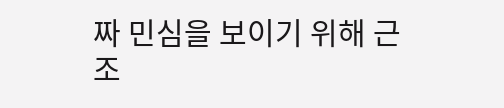짜 민심을 보이기 위해 근조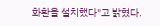화환을 설치했다"고 밝혔다.